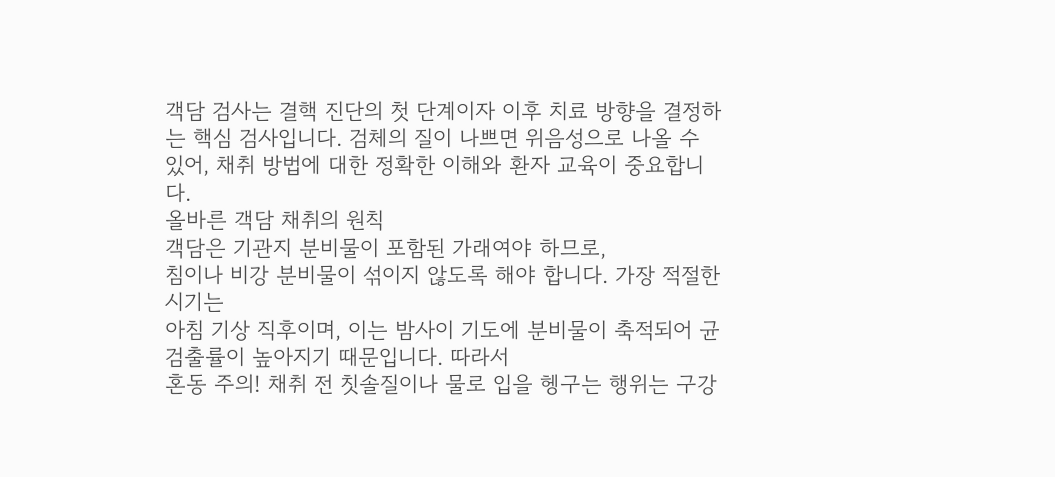객담 검사는 결핵 진단의 첫 단계이자 이후 치료 방향을 결정하는 핵심 검사입니다. 검체의 질이 나쁘면 위음성으로 나올 수 있어, 채취 방법에 대한 정확한 이해와 환자 교육이 중요합니다.
올바른 객담 채취의 원칙
객담은 기관지 분비물이 포함된 가래여야 하므로,
침이나 비강 분비물이 섞이지 않도록 해야 합니다. 가장 적절한 시기는
아침 기상 직후이며, 이는 밤사이 기도에 분비물이 축적되어 균 검출률이 높아지기 때문입니다. 따라서
혼동 주의! 채취 전 칫솔질이나 물로 입을 헹구는 행위는 구강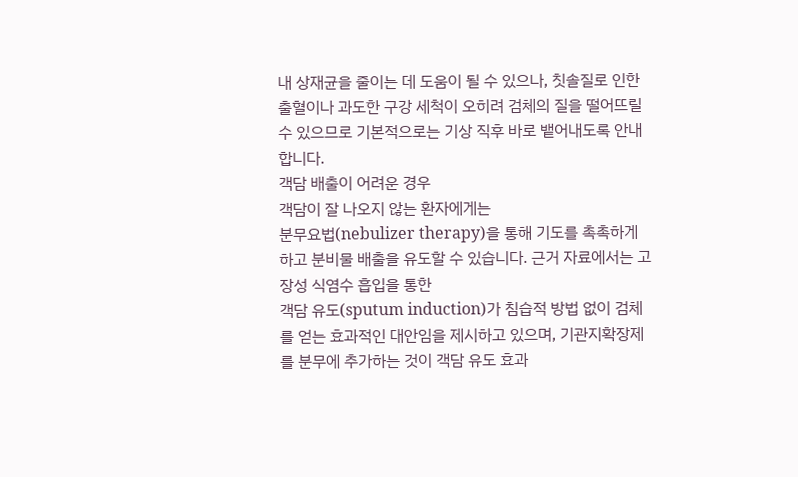내 상재균을 줄이는 데 도움이 될 수 있으나, 칫솔질로 인한 출혈이나 과도한 구강 세척이 오히려 검체의 질을 떨어뜨릴 수 있으므로 기본적으로는 기상 직후 바로 뱉어내도록 안내합니다.
객담 배출이 어려운 경우
객담이 잘 나오지 않는 환자에게는
분무요법(nebulizer therapy)을 통해 기도를 촉촉하게 하고 분비물 배출을 유도할 수 있습니다. 근거 자료에서는 고장성 식염수 흡입을 통한
객담 유도(sputum induction)가 침습적 방법 없이 검체를 얻는 효과적인 대안임을 제시하고 있으며, 기관지확장제를 분무에 추가하는 것이 객담 유도 효과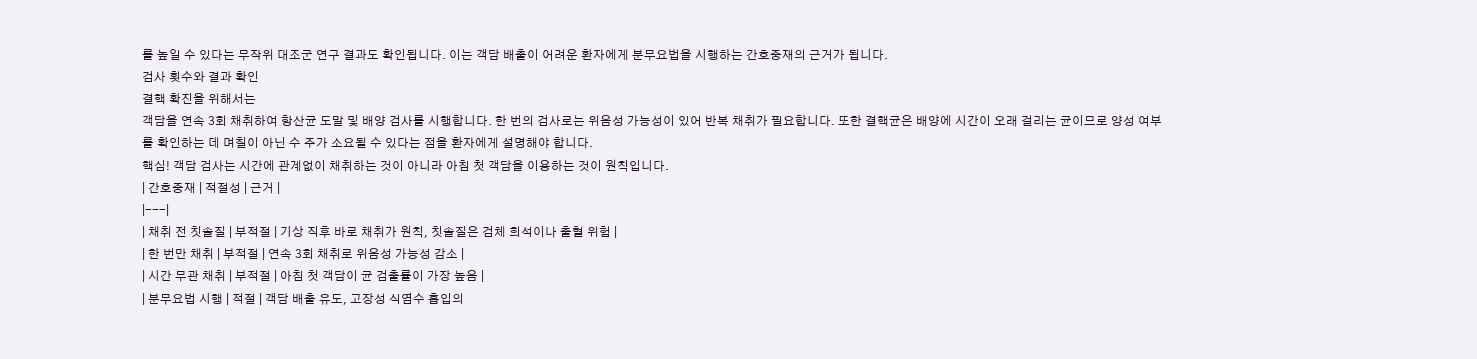를 높일 수 있다는 무작위 대조군 연구 결과도 확인됩니다. 이는 객담 배출이 어려운 환자에게 분무요법을 시행하는 간호중재의 근거가 됩니다.
검사 횟수와 결과 확인
결핵 확진을 위해서는
객담을 연속 3회 채취하여 항산균 도말 및 배양 검사를 시행합니다. 한 번의 검사로는 위음성 가능성이 있어 반복 채취가 필요합니다. 또한 결핵균은 배양에 시간이 오래 걸리는 균이므로 양성 여부를 확인하는 데 며칠이 아닌 수 주가 소요될 수 있다는 점을 환자에게 설명해야 합니다.
핵심! 객담 검사는 시간에 관계없이 채취하는 것이 아니라 아침 첫 객담을 이용하는 것이 원칙입니다.
| 간호중재 | 적절성 | 근거 |
|---|
| 채취 전 칫솔질 | 부적절 | 기상 직후 바로 채취가 원칙, 칫솔질은 검체 희석이나 출혈 위험 |
| 한 번만 채취 | 부적절 | 연속 3회 채취로 위음성 가능성 감소 |
| 시간 무관 채취 | 부적절 | 아침 첫 객담이 균 검출률이 가장 높음 |
| 분무요법 시행 | 적절 | 객담 배출 유도, 고장성 식염수 흡입의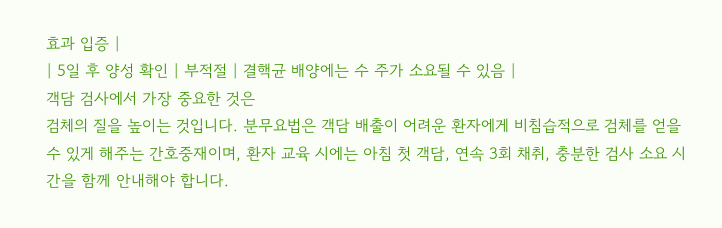효과 입증 |
| 5일 후 양성 확인 | 부적절 | 결핵균 배양에는 수 주가 소요될 수 있음 |
객담 검사에서 가장 중요한 것은
검체의 질을 높이는 것입니다. 분무요법은 객담 배출이 어려운 환자에게 비침습적으로 검체를 얻을 수 있게 해주는 간호중재이며, 환자 교육 시에는 아침 첫 객담, 연속 3회 채취, 충분한 검사 소요 시간을 함께 안내해야 합니다.